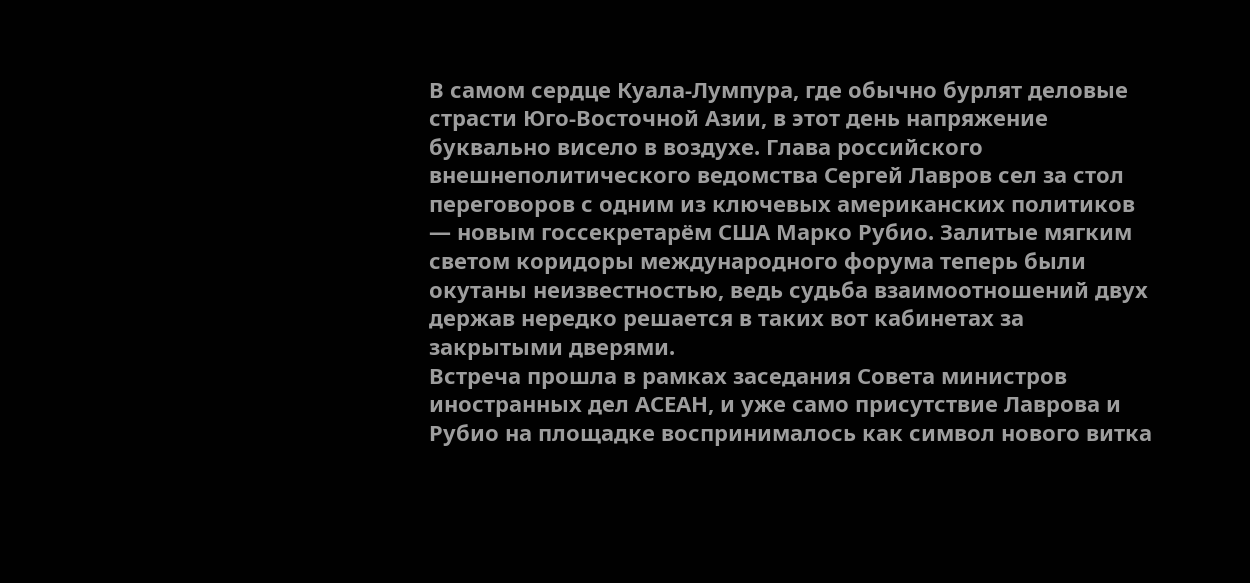В самом сердце Куала-Лумпура, где обычно бурлят деловые страсти Юго-Восточной Азии, в этот день напряжение буквально висело в воздухе. Глава российского внешнеполитического ведомства Сергей Лавров сел за стол переговоров с одним из ключевых американских политиков — новым госсекретарём США Марко Рубио. Залитые мягким светом коридоры международного форума теперь были окутаны неизвестностью, ведь судьба взаимоотношений двух держав нередко решается в таких вот кабинетах за закрытыми дверями.
Встреча прошла в рамках заседания Совета министров иностранных дел АСЕАН, и уже само присутствие Лаврова и Рубио на площадке воспринималось как символ нового витка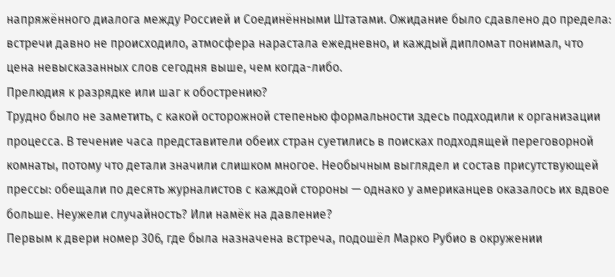напряжённого диалога между Россией и Соединёнными Штатами. Ожидание было сдавлено до предела: встречи давно не происходило, атмосфера нарастала ежедневно, и каждый дипломат понимал, что цена невысказанных слов сегодня выше, чем когда-либо.
Прелюдия к разрядке или шаг к обострению?
Трудно было не заметить, с какой осторожной степенью формальности здесь подходили к организации процесса. В течение часа представители обеих стран суетились в поисках подходящей переговорной комнаты, потому что детали значили слишком многое. Необычным выглядел и состав присутствующей прессы: обещали по десять журналистов с каждой стороны — однако у американцев оказалось их вдвое больше. Неужели случайность? Или намёк на давление?
Первым к двери номер 306, где была назначена встреча, подошёл Марко Рубио в окружении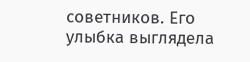советников. Его улыбка выглядела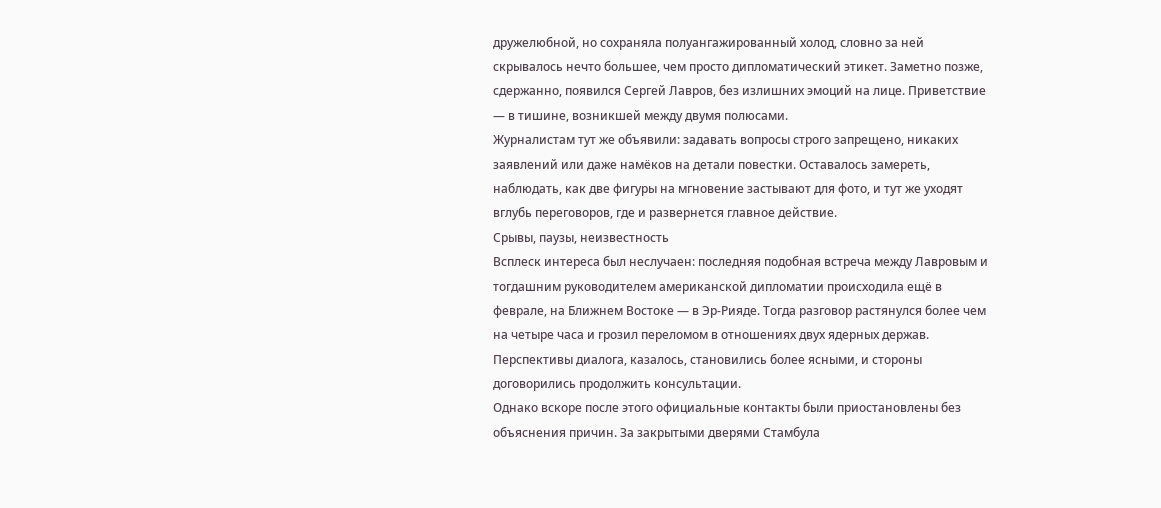дружелюбной, но сохраняла полуангажированный холод, словно за ней скрывалось нечто большее, чем просто дипломатический этикет. Заметно позже, сдержанно, появился Сергей Лавров, без излишних эмоций на лице. Приветствие — в тишине, возникшей между двумя полюсами.
Журналистам тут же объявили: задавать вопросы строго запрещено, никаких заявлений или даже намёков на детали повестки. Оставалось замереть, наблюдать, как две фигуры на мгновение застывают для фото, и тут же уходят вглубь переговоров, где и развернется главное действие.
Срывы, паузы, неизвестность
Всплеск интереса был неслучаен: последняя подобная встреча между Лавровым и тогдашним руководителем американской дипломатии происходила ещё в феврале, на Ближнем Востоке — в Эр-Рияде. Тогда разговор растянулся более чем на четыре часа и грозил переломом в отношениях двух ядерных держав. Перспективы диалога, казалось, становились более ясными, и стороны договорились продолжить консультации.
Однако вскоре после этого официальные контакты были приостановлены без объяснения причин. За закрытыми дверями Стамбула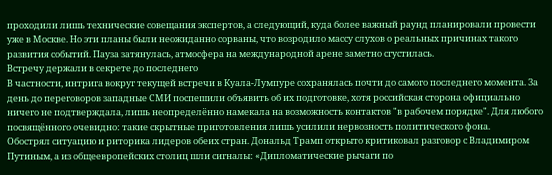проходили лишь технические совещания экспертов, а следующий, куда более важный раунд планировали провести уже в Москве. Но эти планы были неожиданно сорваны, что возродило массу слухов о реальных причинах такого развития событий. Пауза затянулась, атмосфера на международной арене заметно сгустилась.
Встречу держали в секрете до последнего
В частности, интрига вокруг текущей встречи в Куала-Лумпуре сохранялась почти до самого последнего момента. За день до переговоров западные СМИ поспешили объявить об их подготовке, хотя российская сторона официально ничего не подтверждала, лишь неопределённо намекала на возможность контактов "в рабочем порядке". Для любого посвящённого очевидно: такие скрытные приготовления лишь усилили нервозность политического фона.
Обострял ситуацию и риторика лидеров обеих стран. Дональд Трамп открыто критиковал разговор с Владимиром Путиным, а из общеевропейских столиц шли сигналы: «Дипломатические рычаги по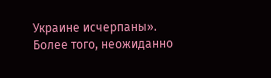Украине исчерпаны». Более того, неожиданно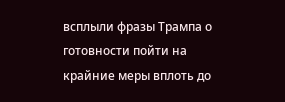всплыли фразы Трампа о готовности пойти на крайние меры вплоть до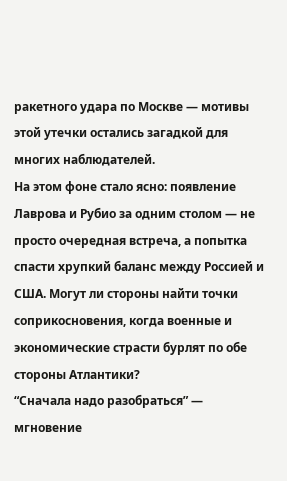ракетного удара по Москве — мотивы этой утечки остались загадкой для многих наблюдателей.
На этом фоне стало ясно: появление Лаврова и Рубио за одним столом — не просто очередная встреча, а попытка спасти хрупкий баланс между Россией и США. Могут ли стороны найти точки соприкосновения, когда военные и экономические страсти бурлят по обе стороны Атлантики?
“Сначала надо разобраться” — мгновение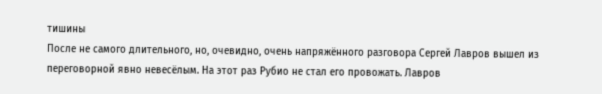тишины
После не самого длительного, но, очевидно, очень напряжённого разговора Сергей Лавров вышел из переговорной явно невесёлым. На этот раз Рубио не стал его провожать. Лавров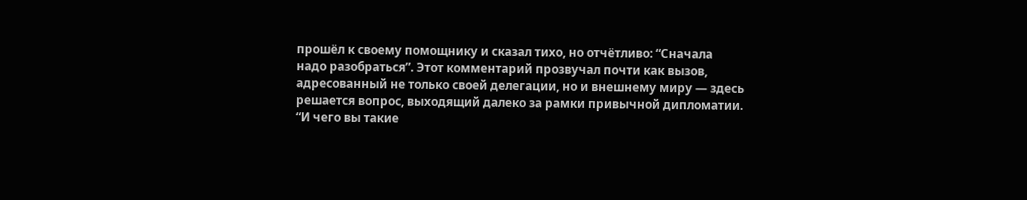прошёл к своему помощнику и сказал тихо, но отчётливо: “Сначала надо разобраться”. Этот комментарий прозвучал почти как вызов, адресованный не только своей делегации, но и внешнему миру — здесь решается вопрос, выходящий далеко за рамки привычной дипломатии.
“И чего вы такие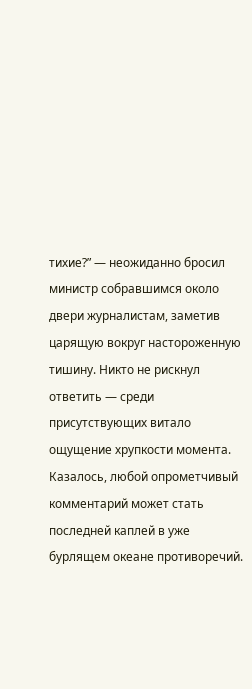тихие?” — неожиданно бросил министр собравшимся около двери журналистам, заметив царящую вокруг настороженную тишину. Никто не рискнул ответить — среди присутствующих витало ощущение хрупкости момента. Казалось, любой опрометчивый комментарий может стать последней каплей в уже бурлящем океане противоречий.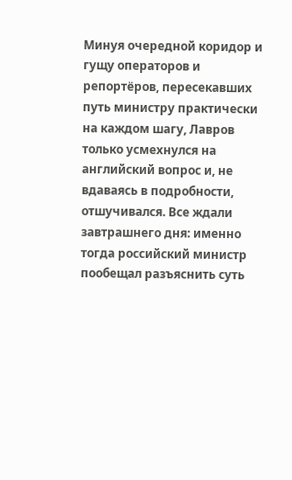Минуя очередной коридор и гущу операторов и репортёров, пересекавших путь министру практически на каждом шагу, Лавров только усмехнулся на английский вопрос и, не вдаваясь в подробности, отшучивался. Все ждали завтрашнего дня: именно тогда российский министр пообещал разъяснить суть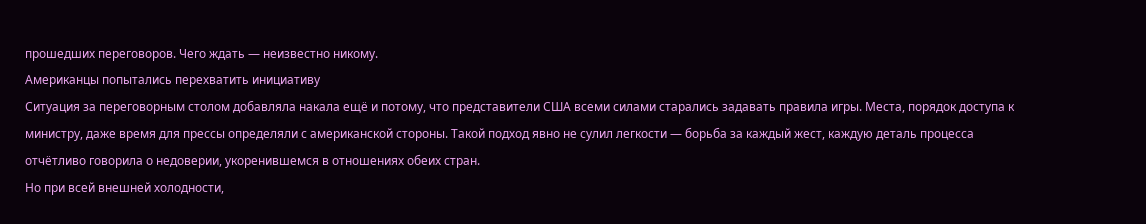прошедших переговоров. Чего ждать — неизвестно никому.
Американцы попытались перехватить инициативу
Ситуация за переговорным столом добавляла накала ещё и потому, что представители США всеми силами старались задавать правила игры. Места, порядок доступа к министру, даже время для прессы определяли с американской стороны. Такой подход явно не сулил легкости — борьба за каждый жест, каждую деталь процесса отчётливо говорила о недоверии, укоренившемся в отношениях обеих стран.
Но при всей внешней холодности,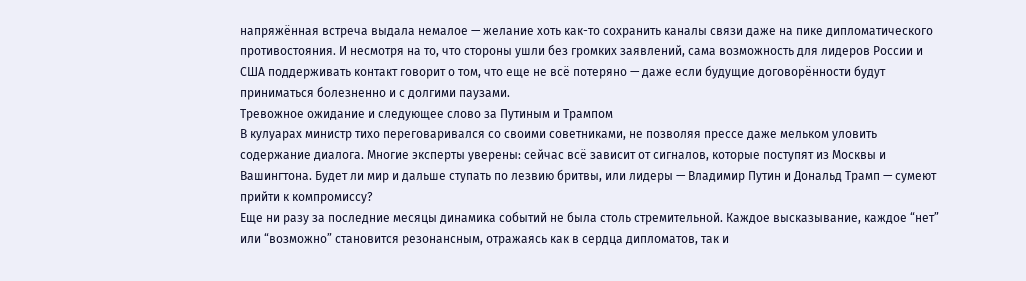напряжённая встреча выдала немалое — желание хоть как-то сохранить каналы связи даже на пике дипломатического противостояния. И несмотря на то, что стороны ушли без громких заявлений, сама возможность для лидеров России и США поддерживать контакт говорит о том, что еще не всё потеряно — даже если будущие договорённости будут приниматься болезненно и с долгими паузами.
Тревожное ожидание и следующее слово за Путиным и Трампом
В кулуарах министр тихо переговаривался со своими советниками, не позволяя прессе даже мельком уловить содержание диалога. Многие эксперты уверены: сейчас всё зависит от сигналов, которые поступят из Москвы и Вашингтона. Будет ли мир и дальше ступать по лезвию бритвы, или лидеры — Владимир Путин и Дональд Трамп — сумеют прийти к компромиссу?
Еще ни разу за последние месяцы динамика событий не была столь стремительной. Каждое высказывание, каждое “нет” или “возможно” становится резонансным, отражаясь как в сердца дипломатов, так и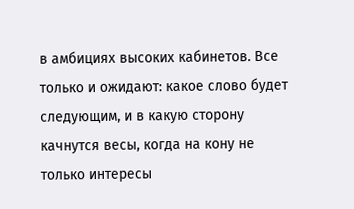в амбициях высоких кабинетов. Все только и ожидают: какое слово будет следующим, и в какую сторону качнутся весы, когда на кону не только интересы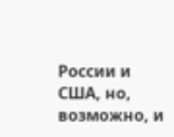России и США, но, возможно, и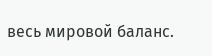весь мировой баланс.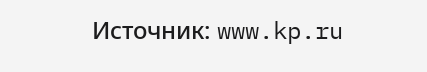Источник: www.kp.ru